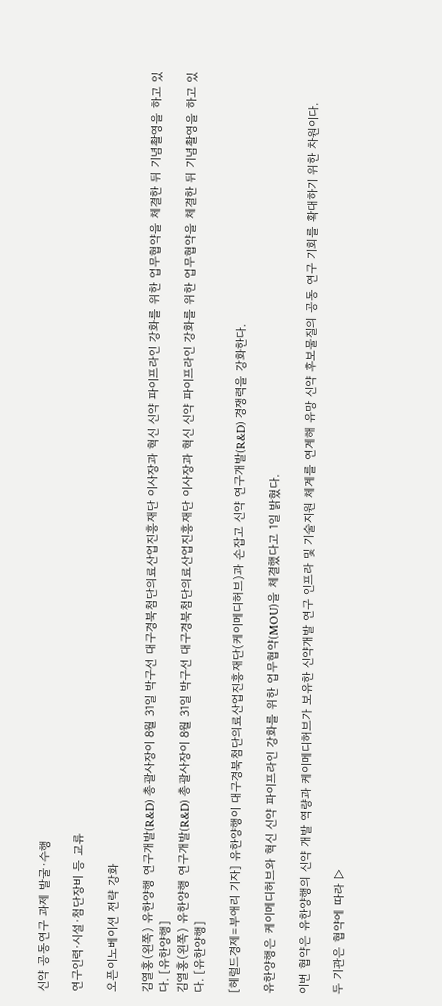신약 공동연구 과제 발굴·수행

연구인력·시설·첨단장비 등 교류

오픈이노베이션 전략 강화

김열홍(왼쪽) 유한양행 연구개발(R&D) 총괄사장이 8월 31일 박구선 대구경북첨단의료산업진흥재단 이사장과 혁신 신약 파이프라인 강화를 위한 업무협약을 체결한 뒤 기념촬영을 하고 있다. [유한양행]
김열홍(왼쪽) 유한양행 연구개발(R&D) 총괄사장이 8월 31일 박구선 대구경북첨단의료산업진흥재단 이사장과 혁신 신약 파이프라인 강화를 위한 업무협약을 체결한 뒤 기념촬영을 하고 있다. [유한양행]

[헤럴드경제=부애리 기자] 유한양행이 대구경북첨단의료산업진흥재단(케이메디허브)과 손잡고 신약 연구개발(R&D) 경쟁력을 강화한다.

유한양행은 케이메디허브와 혁신 신약 파이프라인 강화를 위한 업무협약(MOU)을 체결했다고 1일 밝혔다.

이번 협약은 유한양행의 신약 개발 역량과 케이메디허브가 보유한 신약개발 연구 인프라 및 기술지원 체계를 연계해 유망 신약 후보물질의 공동 연구 기회를 확대하기 위한 차원이다.

두 기관은 협약에 따라 ▷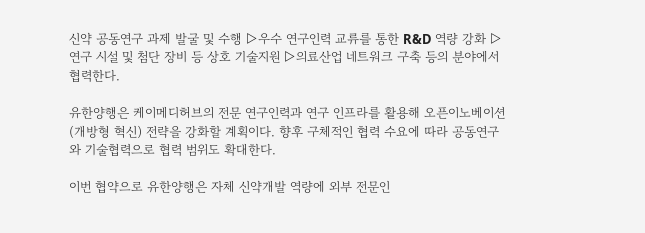신약 공동연구 과제 발굴 및 수행 ▷우수 연구인력 교류를 통한 R&D 역량 강화 ▷연구 시설 및 첨단 장비 등 상호 기술지원 ▷의료산업 네트워크 구축 등의 분야에서 협력한다.

유한양행은 케이메디허브의 전문 연구인력과 연구 인프라를 활용해 오픈이노베이션(개방형 혁신) 전략을 강화할 계획이다. 향후 구체적인 협력 수요에 따라 공동연구와 기술협력으로 협력 범위도 확대한다.

이번 협약으로 유한양행은 자체 신약개발 역량에 외부 전문인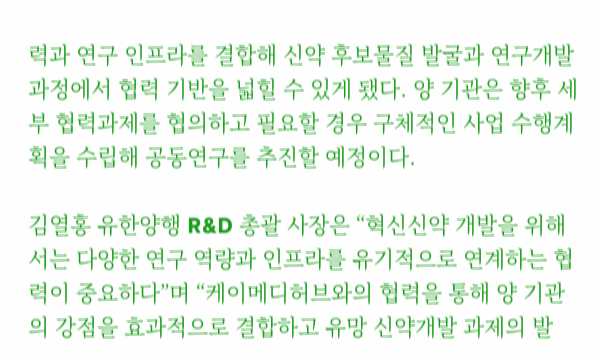력과 연구 인프라를 결합해 신약 후보물질 발굴과 연구개발 과정에서 협력 기반을 넓힐 수 있게 됐다. 양 기관은 향후 세부 협력과제를 협의하고 필요할 경우 구체적인 사업 수행계획을 수립해 공동연구를 추진할 예정이다.

김열홍 유한양행 R&D 총괄 사장은 “혁신신약 개발을 위해서는 다양한 연구 역량과 인프라를 유기적으로 연계하는 협력이 중요하다”며 “케이메디허브와의 협력을 통해 양 기관의 강점을 효과적으로 결합하고 유망 신약개발 과제의 발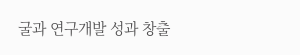굴과 연구개발 성과 창출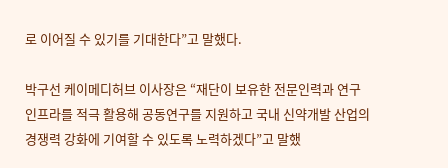로 이어질 수 있기를 기대한다”고 말했다.

박구선 케이메디허브 이사장은 “재단이 보유한 전문인력과 연구 인프라를 적극 활용해 공동연구를 지원하고 국내 신약개발 산업의 경쟁력 강화에 기여할 수 있도록 노력하겠다”고 말했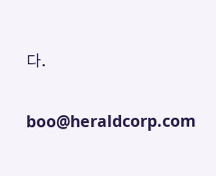다.


boo@heraldcorp.com